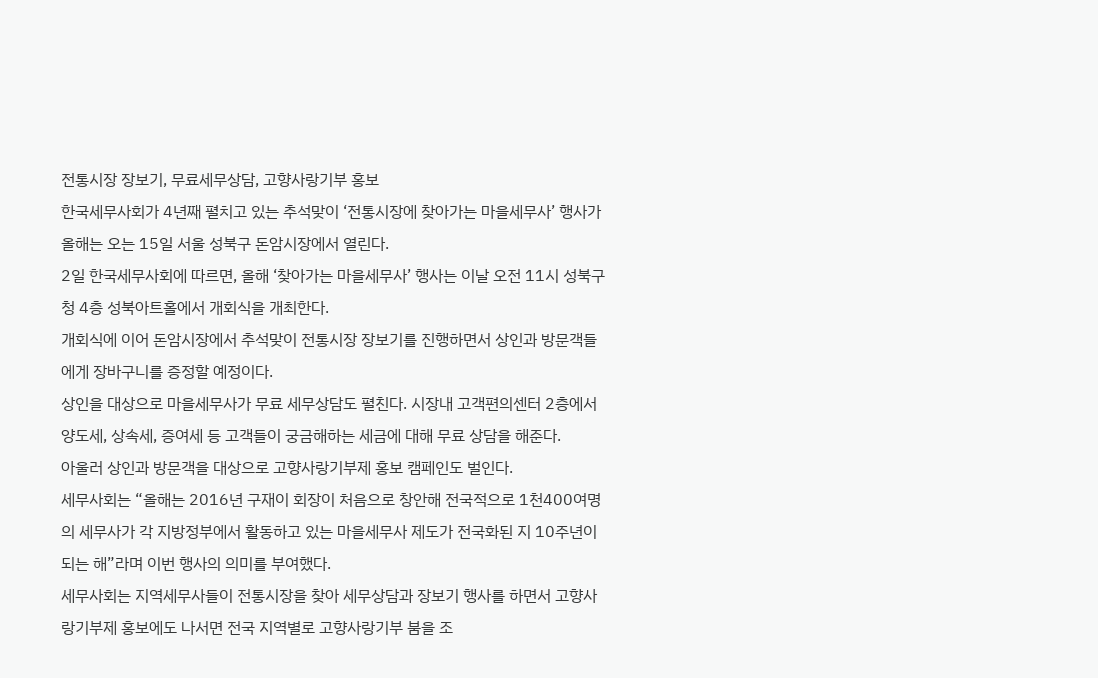전통시장 장보기, 무료세무상담, 고향사랑기부 홍보
한국세무사회가 4년째 펼치고 있는 추석맞이 ‘전통시장에 찾아가는 마을세무사’ 행사가 올해는 오는 15일 서울 성북구 돈암시장에서 열린다.
2일 한국세무사회에 따르면, 올해 ‘찾아가는 마을세무사’ 행사는 이날 오전 11시 성북구청 4층 성북아트홀에서 개회식을 개최한다.
개회식에 이어 돈암시장에서 추석맞이 전통시장 장보기를 진행하면서 상인과 방문객들에게 장바구니를 증정할 예정이다.
상인을 대상으로 마을세무사가 무료 세무상담도 펼친다. 시장내 고객편의센터 2층에서 양도세, 상속세, 증여세 등 고객들이 궁금해하는 세금에 대해 무료 상담을 해준다.
아울러 상인과 방문객을 대상으로 고향사랑기부제 홍보 캠페인도 벌인다.
세무사회는 “올해는 2016년 구재이 회장이 처음으로 창안해 전국적으로 1천400여명의 세무사가 각 지방정부에서 활동하고 있는 마을세무사 제도가 전국화된 지 10주년이 되는 해”라며 이번 행사의 의미를 부여했다.
세무사회는 지역세무사들이 전통시장을 찾아 세무상담과 장보기 행사를 하면서 고향사랑기부제 홍보에도 나서면 전국 지역별로 고향사랑기부 붐을 조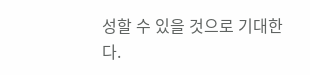성할 수 있을 것으로 기대한다.